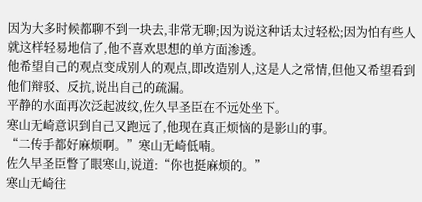因为大多时候都聊不到一块去,非常无聊;因为说这种话太过轻松;因为怕有些人就这样轻易地信了,他不喜欢思想的单方面渗透。
他希望自己的观点变成别人的观点,即改造别人,这是人之常情,但他又希望看到他们辩驳、反抗,说出自己的疏漏。
平静的水面再次泛起波纹,佐久早圣臣在不远处坐下。
寒山无崎意识到自己又跑远了,他现在真正烦恼的是影山的事。
“二传手都好麻烦啊。”寒山无崎低喃。
佐久早圣臣瞥了眼寒山,说道:“你也挺麻烦的。”
寒山无崎往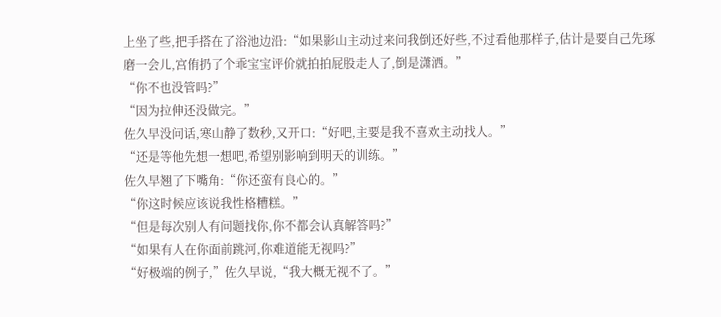上坐了些,把手搭在了浴池边沿:“如果影山主动过来问我倒还好些,不过看他那样子,估计是要自己先琢磨一会儿,宫侑扔了个乖宝宝评价就拍拍屁股走人了,倒是潇洒。”
“你不也没管吗?”
“因为拉伸还没做完。”
佐久早没问话,寒山静了数秒,又开口:“好吧,主要是我不喜欢主动找人。”
“还是等他先想一想吧,希望别影响到明天的训练。”
佐久早翘了下嘴角:“你还蛮有良心的。”
“你这时候应该说我性格糟糕。”
“但是每次别人有问题找你,你不都会认真解答吗?”
“如果有人在你面前跳河,你难道能无视吗?”
“好极端的例子,”佐久早说,“我大概无视不了。”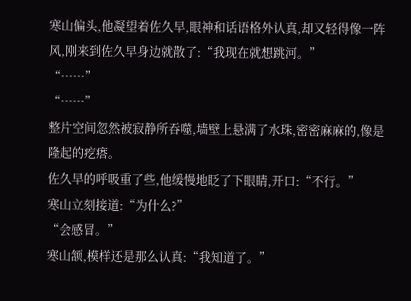寒山偏头,他凝望着佐久早,眼神和话语格外认真,却又轻得像一阵风,刚来到佐久早身边就散了:“我现在就想跳河。”
“……”
“……”
整片空间忽然被寂静所吞噬,墙壁上悬满了水珠,密密麻麻的,像是隆起的疙瘩。
佐久早的呼吸重了些,他缓慢地眨了下眼睛,开口:“不行。”
寒山立刻接道:“为什么?”
“会感冒。”
寒山颔,模样还是那么认真:“我知道了。”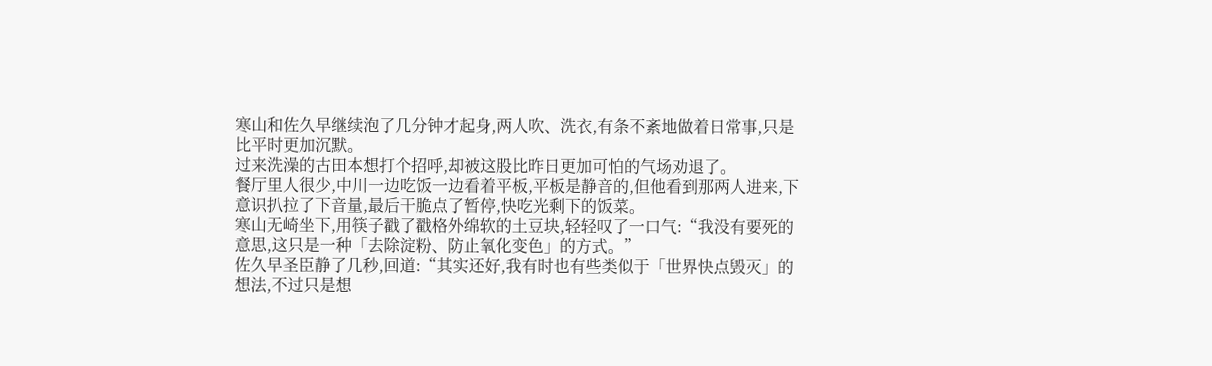寒山和佐久早继续泡了几分钟才起身,两人吹、洗衣,有条不紊地做着日常事,只是比平时更加沉默。
过来洗澡的古田本想打个招呼,却被这股比昨日更加可怕的气场劝退了。
餐厅里人很少,中川一边吃饭一边看着平板,平板是静音的,但他看到那两人进来,下意识扒拉了下音量,最后干脆点了暂停,快吃光剩下的饭菜。
寒山无崎坐下,用筷子戳了戳格外绵软的土豆块,轻轻叹了一口气:“我没有要死的意思,这只是一种「去除淀粉、防止氧化变色」的方式。”
佐久早圣臣静了几秒,回道:“其实还好,我有时也有些类似于「世界快点毁灭」的想法,不过只是想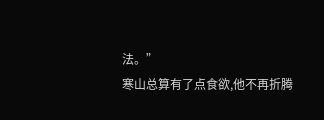法。”
寒山总算有了点食欲,他不再折腾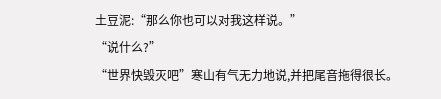土豆泥:“那么你也可以对我这样说。”
“说什么?”
“世界快毁灭吧”寒山有气无力地说,并把尾音拖得很长。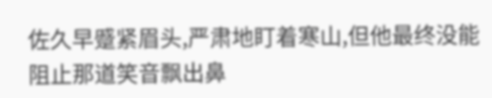佐久早蹙紧眉头,严肃地盯着寒山,但他最终没能阻止那道笑音飘出鼻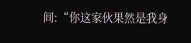间:“你这家伙果然是我身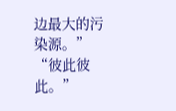边最大的污染源。”
“彼此彼此。”